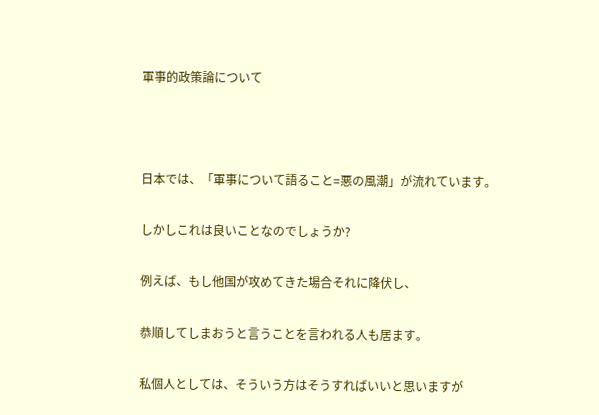軍事的政策論について



日本では、「軍事について語ること=悪の風潮」が流れています。

しかしこれは良いことなのでしょうか?

例えば、もし他国が攻めてきた場合それに降伏し、

恭順してしまおうと言うことを言われる人も居ます。

私個人としては、そういう方はそうすればいいと思いますが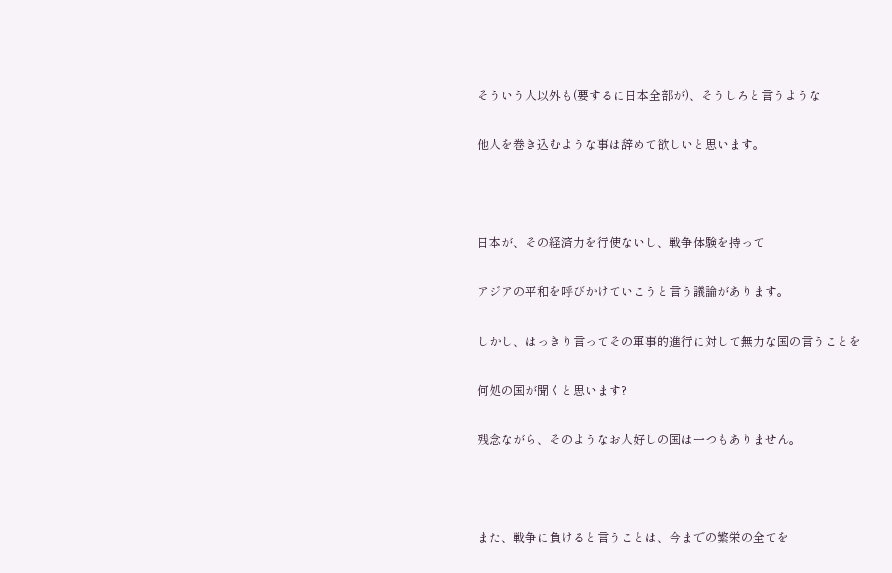そういう人以外も(要するに日本全部が)、そうしろと言うような

他人を巻き込むような事は辞めて欲しいと思います。



日本が、その経済力を行使ないし、戦争体験を持って

アジアの平和を呼びかけていこうと言う議論があります。

しかし、はっきり言ってその軍事的進行に対して無力な国の言うことを

何処の国が聞くと思います?

残念ながら、そのようなお人好しの国は一つもありません。



また、戦争に負けると言うことは、今までの繁栄の全てを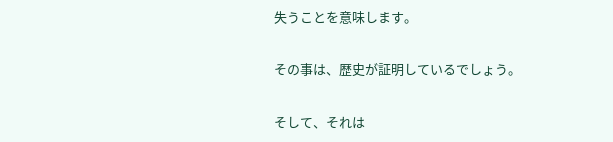失うことを意味します。

その事は、歴史が証明しているでしょう。

そして、それは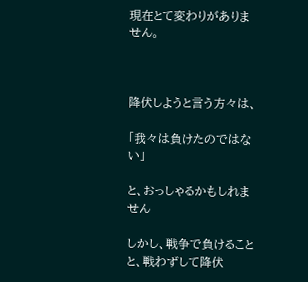現在とて変わりがありません。



降伏しようと言う方々は、

「我々は負けたのではない」

と、おっしゃるかもしれません

しかし、戦争で負けることと、戦わずして降伏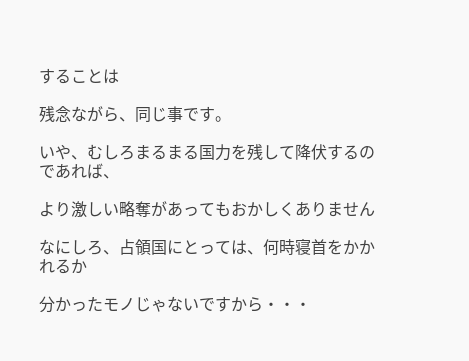することは

残念ながら、同じ事です。

いや、むしろまるまる国力を残して降伏するのであれば、

より激しい略奪があってもおかしくありません

なにしろ、占領国にとっては、何時寝首をかかれるか

分かったモノじゃないですから・・・